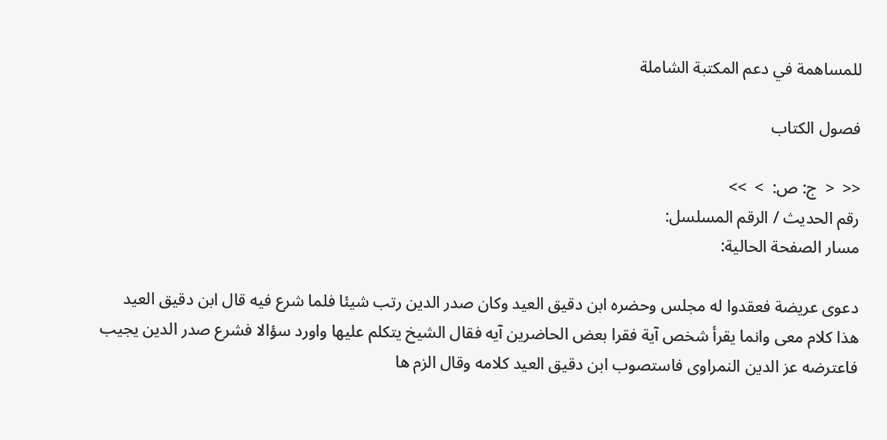للمساهمة في دعم المكتبة الشاملة

فصول الكتاب

<<  <  ج: ص:  >  >>
رقم الحديث / الرقم المسلسل:
مسار الصفحة الحالية:

دعوى عريضة فعقدوا له مجلس وحضره ابن دقيق العيد وكان صدر الدين رتب شيئا فلما شرع فيه قال ابن دقيق العيد هذا كلام معى وانما يقرأ شخص آية فقرا بعض الحاضرين آيه فقال الشيخ يتكلم عليها واورد سؤالا فشرع صدر الدين يجيب فاعترضه عز الدين النمراوى فاستصوب ابن دقيق العيد كلامه وقال الزم ها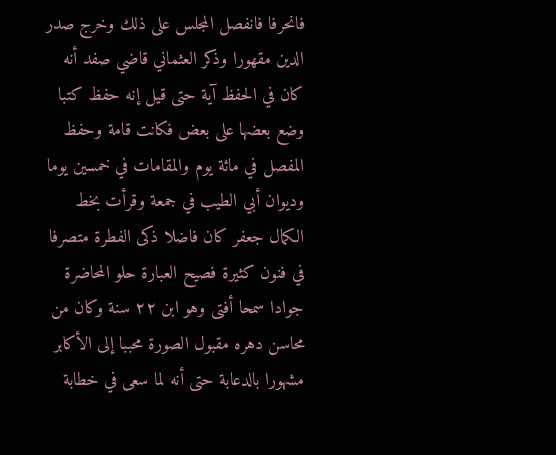فانحرفا فانفصل المجلس على ذلك وخرج صدر الدين مقهورا وذكر العثماني قاضي صفد أنه كان في الحفظ آية حتى قيل إنه حفظ كتبا وضع بعضها على بعض فكانت قامة وحفظ المفصل في مائة يوم والمقامات في خمسين يوما وديوان أبي الطيب في جمعة وقرأت بخط الكمال جعفر كان فاضلا ذكى الفطرة متصرفا في فنون كثيرة فصيح العبارة حلو المحاضرة جوادا سمحا أفتى وهو ابن ٢٢ سنة وكان من محاسن دهره مقبول الصورة محببا إلى الأكابر مشهورا بالدعابة حتى أنه لما سعى في خطابة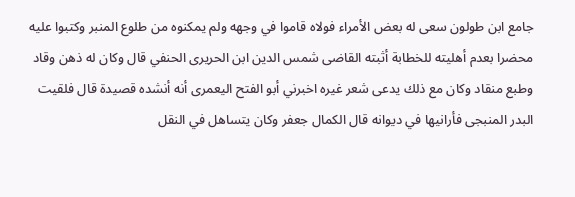جامع ابن طولون سعى له بعض الأمراء فولاه قاموا في وجهه ولم يمكنوه من طلوع المنبر وكتبوا عليه محضرا بعدم أهليته للخطابة أثبته القاضى شمس الدين ابن الحريرى الحنفي قال وكان له ذهن وقاد وطبع منقاد وكان مع ذلك يدعى شعر غيره اخبرني أبو الفتح اليعمرى أنه أنشده قصيدة قال فلقيت البدر المنبجى فأرانيها في ديوانه قال الكمال جعفر وكان يتساهل في النقل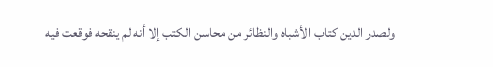ولصدر الدين كتاب الأشباه والنظائر من محاسن الكتب إلا أنه لم ينقحه فوقعت فيه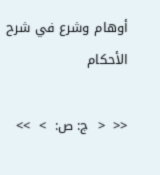أوهام وشرع في شرح الأحكام

<<  <  ج: ص:  >  >>